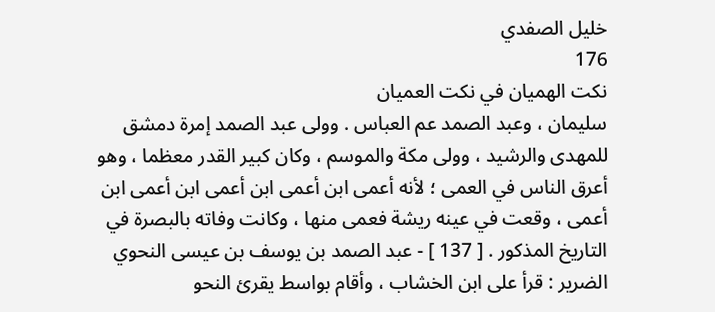خليل الصفدي
176
نكت الهميان في نكت العميان
سليمان ، وعبد الصمد عم العباس . وولى عبد الصمد إمرة دمشق للمهدى والرشيد ، وولى مكة والموسم ، وكان كبير القدر معظما ، وهو أعرق الناس في العمى ؛ لأنه أعمى ابن أعمى ابن أعمى ابن أعمى ابن أعمى ، وقعت في عينه ريشة فعمى منها ، وكانت وفاته بالبصرة في التاريخ المذكور . [ 137 ] - عبد الصمد بن يوسف بن عيسى النحوي الضرير : قرأ على ابن الخشاب ، وأقام بواسط يقرئ النحو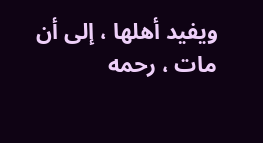ويفيد أهلها ، إلى أن مات ، رحمه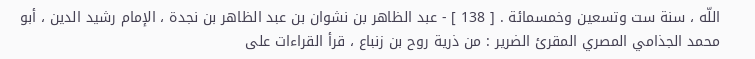اللّه ، سنة ست وتسعين وخمسمائة . [ 138 ] - عبد الظاهر بن نشوان بن عبد الظاهر بن نجدة ، الإمام رشيد الدين ، أبو محمد الجذامي المصري المقرئ الضرير : من ذرية روح بن زنباع ، قرأ القراءات على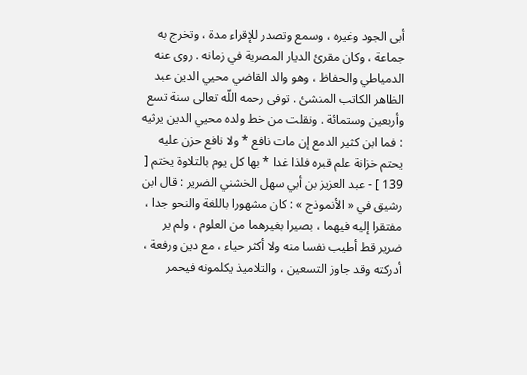أبى الجود وغيره ، وسمع وتصدر للإقراء مدة ، وتخرج به جماعة ، وكان مقرئ الديار المصرية في زمانه . روى عنه الدمياطي والحفاظ ، وهو والد القاضي محيي الدين عبد الظاهر الكاتب المنشئ . توفى رحمه اللّه تعالى سنة تسع وأربعين وستمائة . ونقلت من خط ولده محيي الدين يرثيه : فما ابن كثير الدمع إن مات نافع * ولا نافع حزن عليه يحتم خزانة علم قبره فلذا غدا * بها كل يوم بالتلاوة يختم [ 139 ] - عبد العزيز بن أبي سهل الخشني الضرير : قال ابن رشيق في « الأنموذج » : كان مشهورا باللغة والنحو جدا ، مفتقرا إليه فيهما ، بصيرا بغيرهما من العلوم ، ولم ير ضرير قط أطيب نفسا منه ولا أكثر حياء ، مع دين ورفعة ، أدركته وقد جاوز التسعين ، والتلاميذ يكلمونه فيحمر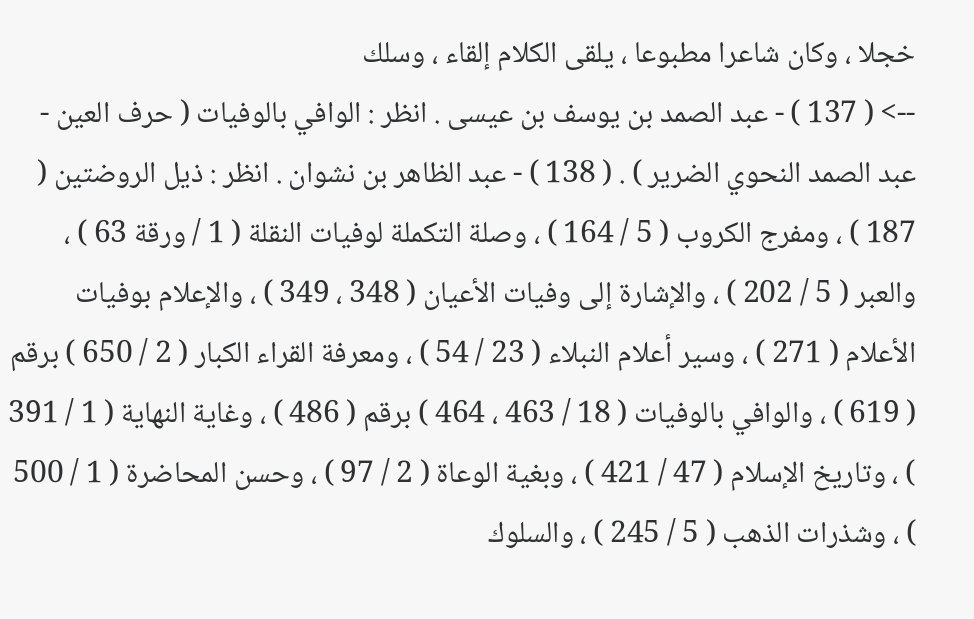خجلا ، وكان شاعرا مطبوعا ، يلقى الكلام إلقاء ، وسلك
--> ( 137 ) - عبد الصمد بن يوسف بن عيسى . انظر : الوافي بالوفيات ( حرف العين - عبد الصمد النحوي الضرير ) . ( 138 ) - عبد الظاهر بن نشوان . انظر : ذيل الروضتين ( 187 ) ، ومفرج الكروب ( 5 / 164 ) ، وصلة التكملة لوفيات النقلة ( 1 / ورقة 63 ) ، والعبر ( 5 / 202 ) ، والإشارة إلى وفيات الأعيان ( 348 ، 349 ) ، والإعلام بوفيات الأعلام ( 271 ) ، وسير أعلام النبلاء ( 23 / 54 ) ، ومعرفة القراء الكبار ( 2 / 650 ) برقم ( 619 ) ، والوافي بالوفيات ( 18 / 463 ، 464 ) برقم ( 486 ) ، وغاية النهاية ( 1 / 391 ) ، وتاريخ الإسلام ( 47 / 421 ) ، وبغية الوعاة ( 2 / 97 ) ، وحسن المحاضرة ( 1 / 500 ) ، وشذرات الذهب ( 5 / 245 ) ، والسلوك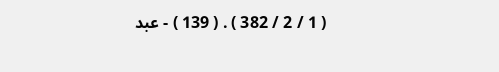( 1 / 2 / 382 ) . ( 139 ) - عبد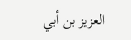العزيز بن أبي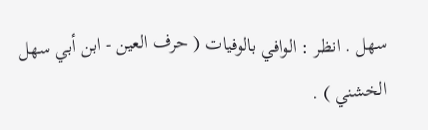سهل . انظر : الوافي بالوفيات ( حرف العين - ابن أبي سهل الخشني ) .